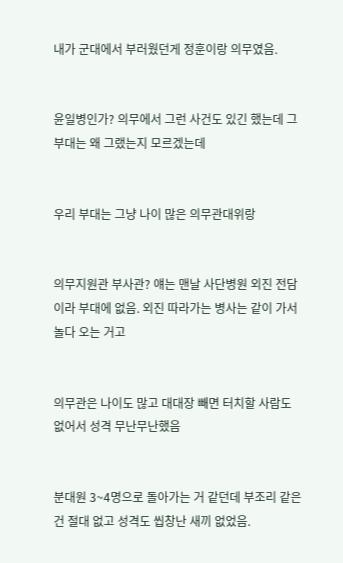내가 군대에서 부러웠던게 정훈이랑 의무였음.


윤일병인가? 의무에서 그런 사건도 있긴 했는데 그 부대는 왜 그랬는지 모르겠는데


우리 부대는 그냥 나이 많은 의무관대위랑


의무지원관 부사관? 얘는 맨날 사단병원 외진 전담이라 부대에 없음. 외진 따라가는 병사는 같이 가서 놀다 오는 거고


의무관은 나이도 많고 대대장 빼면 터치할 사람도 없어서 성격 무난무난했음


분대원 3~4명으로 돌아가는 거 같던데 부조리 같은 건 절대 없고 성격도 씹창난 새끼 없었음.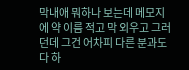막내애 뭐하나 보는데 메모지에 약 이름 적고 막 외우고 그러던데 그건 어차피 다른 분과도 다 하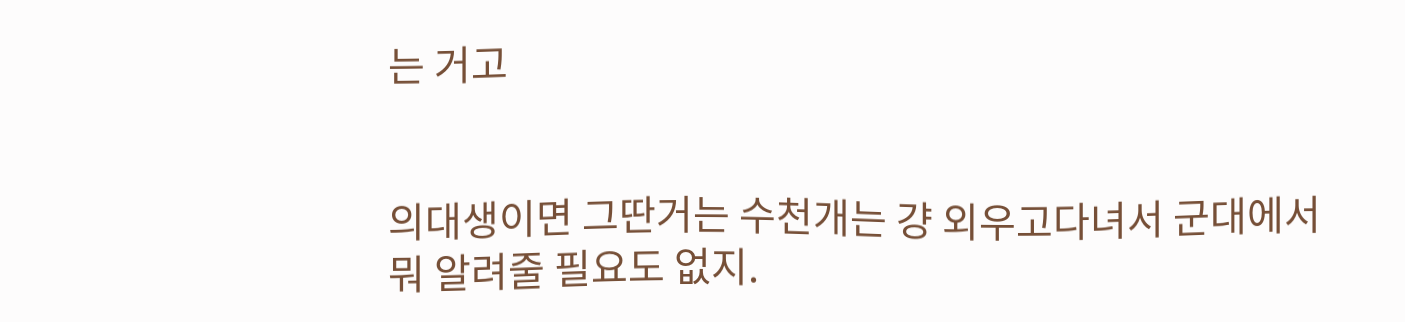는 거고


의대생이면 그딴거는 수천개는 걍 외우고다녀서 군대에서 뭐 알려줄 필요도 없지.